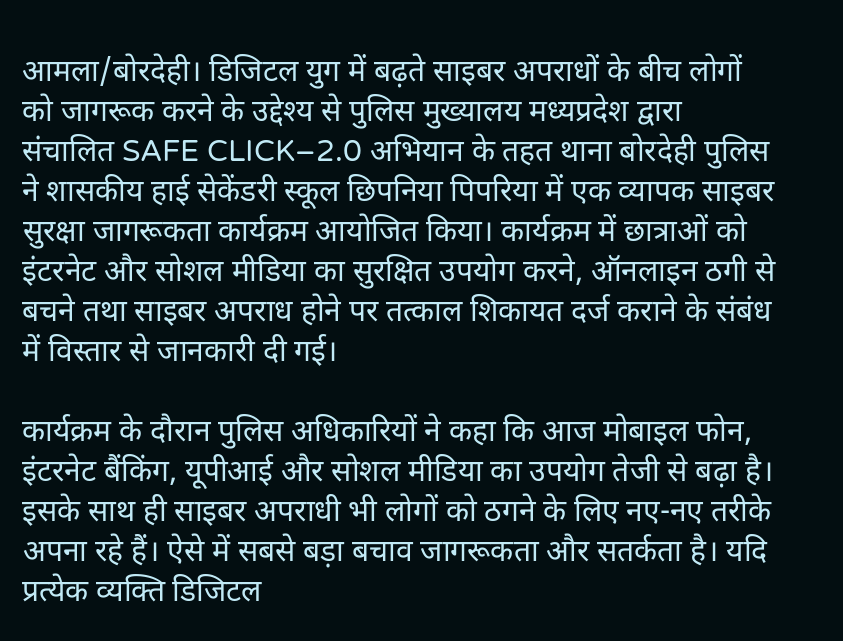आमला/बोरदेही। डिजिटल युग में बढ़ते साइबर अपराधों के बीच लोगों को जागरूक करने के उद्देश्य से पुलिस मुख्यालय मध्यप्रदेश द्वारा संचालित SAFE CLICK–2.0 अभियान के तहत थाना बोरदेही पुलिस ने शासकीय हाई सेकेंडरी स्कूल छिपनिया पिपरिया में एक व्यापक साइबर सुरक्षा जागरूकता कार्यक्रम आयोजित किया। कार्यक्रम में छात्राओं को इंटरनेट और सोशल मीडिया का सुरक्षित उपयोग करने, ऑनलाइन ठगी से बचने तथा साइबर अपराध होने पर तत्काल शिकायत दर्ज कराने के संबंध में विस्तार से जानकारी दी गई।

कार्यक्रम के दौरान पुलिस अधिकारियों ने कहा कि आज मोबाइल फोन, इंटरनेट बैंकिंग, यूपीआई और सोशल मीडिया का उपयोग तेजी से बढ़ा है। इसके साथ ही साइबर अपराधी भी लोगों को ठगने के लिए नए-नए तरीके अपना रहे हैं। ऐसे में सबसे बड़ा बचाव जागरूकता और सतर्कता है। यदि प्रत्येक व्यक्ति डिजिटल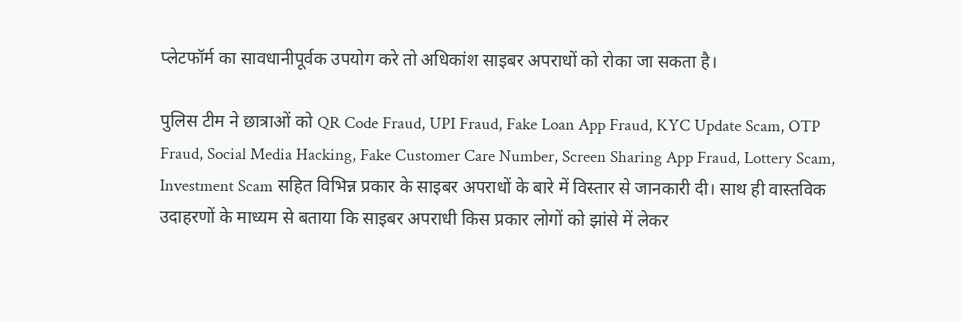प्लेटफॉर्म का सावधानीपूर्वक उपयोग करे तो अधिकांश साइबर अपराधों को रोका जा सकता है।

पुलिस टीम ने छात्राओं को QR Code Fraud, UPI Fraud, Fake Loan App Fraud, KYC Update Scam, OTP Fraud, Social Media Hacking, Fake Customer Care Number, Screen Sharing App Fraud, Lottery Scam, Investment Scam सहित विभिन्न प्रकार के साइबर अपराधों के बारे में विस्तार से जानकारी दी। साथ ही वास्तविक उदाहरणों के माध्यम से बताया कि साइबर अपराधी किस प्रकार लोगों को झांसे में लेकर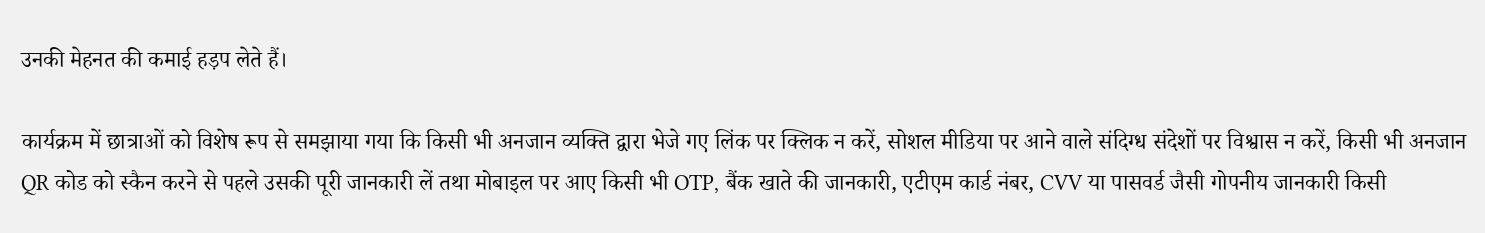उनकी मेहनत की कमाई हड़प लेते हैं।

कार्यक्रम में छात्राओं को विशेष रूप से समझाया गया कि किसी भी अनजान व्यक्ति द्वारा भेजे गए लिंक पर क्लिक न करें, सोशल मीडिया पर आने वाले संदिग्ध संदेशों पर विश्वास न करें, किसी भी अनजान QR कोड को स्कैन करने से पहले उसकी पूरी जानकारी लें तथा मोबाइल पर आए किसी भी OTP, बैंक खाते की जानकारी, एटीएम कार्ड नंबर, CVV या पासवर्ड जैसी गोपनीय जानकारी किसी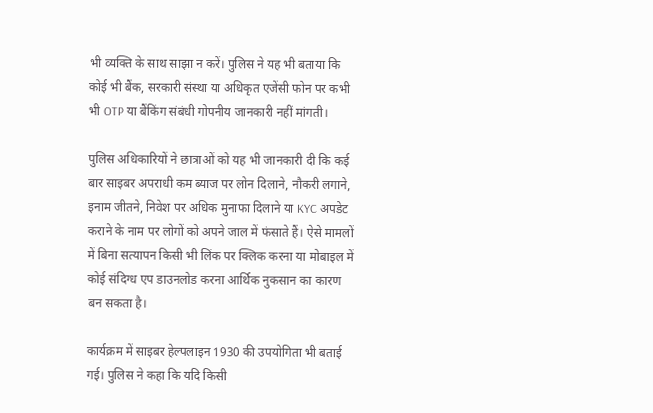भी व्यक्ति के साथ साझा न करें। पुलिस ने यह भी बताया कि कोई भी बैंक, सरकारी संस्था या अधिकृत एजेंसी फोन पर कभी भी OTP या बैंकिंग संबंधी गोपनीय जानकारी नहीं मांगती।

पुलिस अधिकारियों ने छात्राओं को यह भी जानकारी दी कि कई बार साइबर अपराधी कम ब्याज पर लोन दिलाने, नौकरी लगाने, इनाम जीतने, निवेश पर अधिक मुनाफा दिलाने या KYC अपडेट कराने के नाम पर लोगों को अपने जाल में फंसाते हैं। ऐसे मामलों में बिना सत्यापन किसी भी लिंक पर क्लिक करना या मोबाइल में कोई संदिग्ध एप डाउनलोड करना आर्थिक नुकसान का कारण बन सकता है।

कार्यक्रम में साइबर हेल्पलाइन 1930 की उपयोगिता भी बताई गई। पुलिस ने कहा कि यदि किसी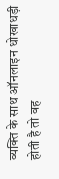व्यक्ति के साथ ऑनलाइन धोखाधड़ी होती है तो वह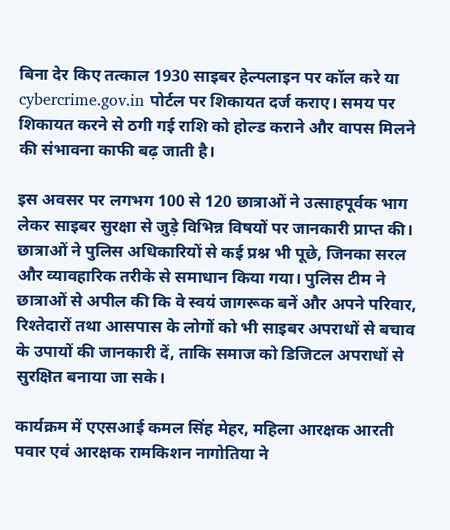बिना देर किए तत्काल 1930 साइबर हेल्पलाइन पर कॉल करे या cybercrime.gov.in पोर्टल पर शिकायत दर्ज कराए। समय पर शिकायत करने से ठगी गई राशि को होल्ड कराने और वापस मिलने की संभावना काफी बढ़ जाती है।

इस अवसर पर लगभग 100 से 120 छात्राओं ने उत्साहपूर्वक भाग लेकर साइबर सुरक्षा से जुड़े विभिन्न विषयों पर जानकारी प्राप्त की। छात्राओं ने पुलिस अधिकारियों से कई प्रश्न भी पूछे, जिनका सरल और व्यावहारिक तरीके से समाधान किया गया। पुलिस टीम ने छात्राओं से अपील की कि वे स्वयं जागरूक बनें और अपने परिवार, रिश्तेदारों तथा आसपास के लोगों को भी साइबर अपराधों से बचाव के उपायों की जानकारी दें, ताकि समाज को डिजिटल अपराधों से सुरक्षित बनाया जा सके।

कार्यक्रम में एएसआई कमल सिंह मेहर, महिला आरक्षक आरती पवार एवं आरक्षक रामकिशन नागोतिया ने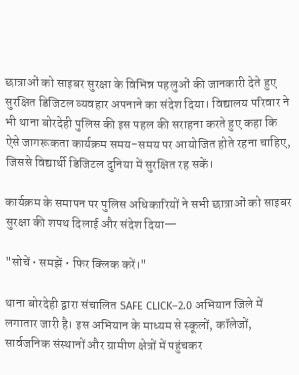छात्राओं को साइबर सुरक्षा के विभिन्न पहलुओं की जानकारी देते हुए सुरक्षित डिजिटल व्यवहार अपनाने का संदेश दिया। विद्यालय परिवार ने भी थाना बोरदेही पुलिस की इस पहल की सराहना करते हुए कहा कि ऐसे जागरूकता कार्यक्रम समय-समय पर आयोजित होते रहना चाहिए, जिससे विद्यार्थी डिजिटल दुनिया में सुरक्षित रह सकें।

कार्यक्रम के समापन पर पुलिस अधिकारियों ने सभी छात्राओं को साइबर सुरक्षा की शपथ दिलाई और संदेश दिया—

"सोचें • समझें • फिर क्लिक करें।"

थाना बोरदेही द्वारा संचालित SAFE CLICK–2.0 अभियान जिले में लगातार जारी है। इस अभियान के माध्यम से स्कूलों, कॉलेजों, सार्वजनिक संस्थानों और ग्रामीण क्षेत्रों में पहुंचकर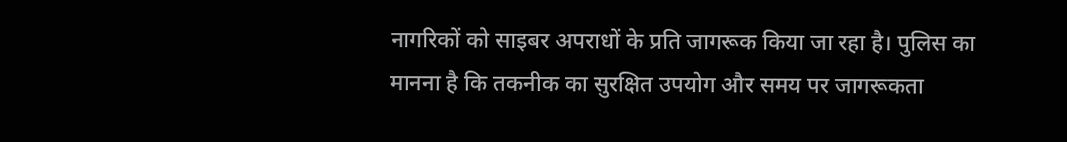नागरिकों को साइबर अपराधों के प्रति जागरूक किया जा रहा है। पुलिस का मानना है कि तकनीक का सुरक्षित उपयोग और समय पर जागरूकता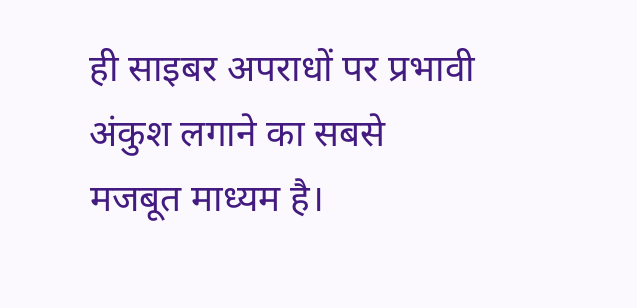ही साइबर अपराधों पर प्रभावी अंकुश लगाने का सबसे मजबूत माध्यम है।